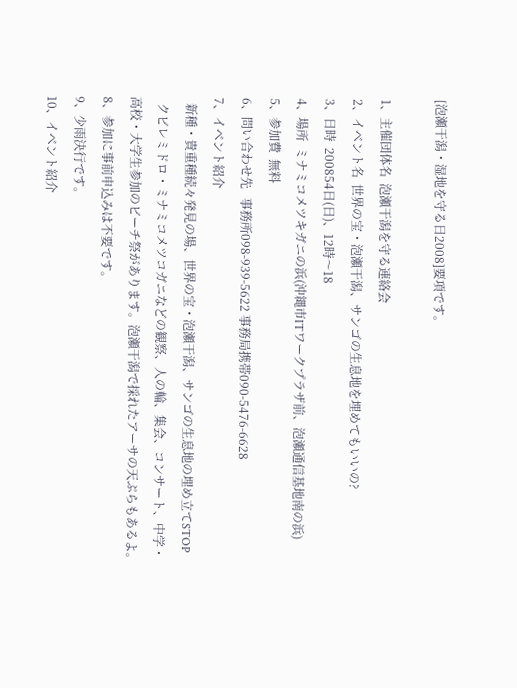[泡瀬干潟・湿地を守る日2008]要項です。

1、主催団体名  泡瀬干潟を守る連絡会
2、イベント名  世界の宝・泡瀬干潟、サンゴの生息地を埋めてもいいの?
3、日時  200854日(日)、12時〜18
4、場所  ミナミコメツキガニの浜(沖縄市ITワークプラザ前、泡瀬通信基地南の浜)
5、参加費  無料
6、問い合わせ先   事務所098-939-5622 事務局携帯090-5476-6628
7、イベント紹介
  新種・貴重種続々発見の場、世界の宝・泡瀬干潟、サンゴの生息地の埋め立てSTOP
  クビレミドロ・ミナミコメツコガニなどの観察、人の輪、集会、コンサート、中学・
高校・大学生参加のビーチ祭があります。泡瀬干潟で採れたアーサの天ぷらもあるよ。
8、参加に事前申込みは不要です。
9、少雨決行です。
10、イベント紹介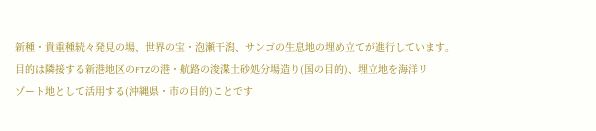新種・貴重種続々発見の場、世界の宝・泡瀬干潟、サンゴの生息地の埋め立てが進行しています。
目的は隣接する新港地区のFTZの港・航路の浚渫土砂処分場造り(国の目的)、埋立地を海洋リ
ゾート地として活用する(沖縄県・市の目的)ことです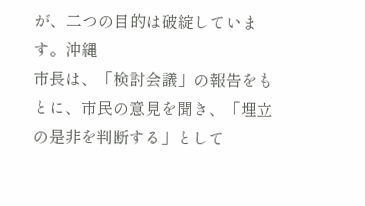が、二つの目的は破綻しています。沖縄
市長は、「検討会議」の報告をもとに、市民の意見を聞き、「埋立の是非を判断する」として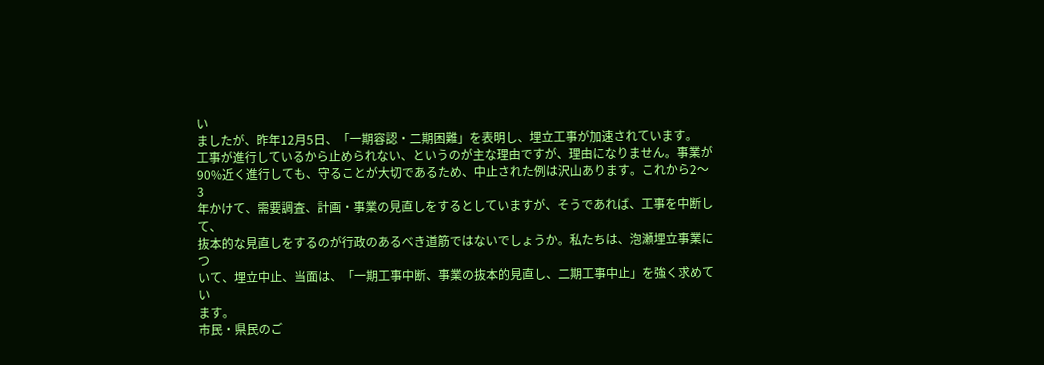い
ましたが、昨年12月5日、「一期容認・二期困難」を表明し、埋立工事が加速されています。
工事が進行しているから止められない、というのが主な理由ですが、理由になりません。事業が
90%近く進行しても、守ることが大切であるため、中止された例は沢山あります。これから2〜3
年かけて、需要調査、計画・事業の見直しをするとしていますが、そうであれば、工事を中断して、
抜本的な見直しをするのが行政のあるべき道筋ではないでしょうか。私たちは、泡瀬埋立事業につ
いて、埋立中止、当面は、「一期工事中断、事業の抜本的見直し、二期工事中止」を強く求めてい
ます。
市民・県民のご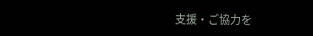支援・ご協力を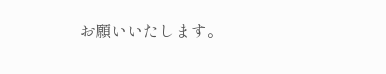お願いいたします。